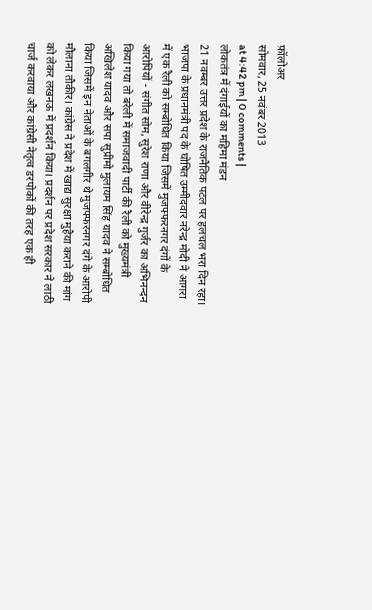फ़ॉलोअर
सोमवार, 25 नवंबर 2013
at 4:42 pm | 0 comments |
लोकतंत्र में दंगाईयों का महिमा मंडन
21 नवम्बर उत्तर प्रदेश के राजनैतिक पटल पर हलचल भरा दिन रहा। भाजपा के प्रधानमंत्री पद के घोषित उम्मीदवार नरेन्द्र मोदी ने आगरा में एक रैली को सम्बोधित किया जिसमें मुजफ्फरनगर दंगों के आरोपियों - संगीत सोम, सुरेश राणा और वीरेन्द्र गुर्जर का अभिनन्दन किया गया तो बरेली में समाजवादी पार्टी की रैली को मुख्यमंत्री अखिलेश यादव और सपा सुप्रीमो मुलायम सिंह यादव ने सम्बोधित किया जिसमें इन नेताओं के बगलगीर थे मुजफ्फरनगर दंगे के आरोपी मौलाना तौकीर। कांग्रेस ने प्रदेश में खाद्य सुरक्षा मुहैया कराने की मांग को लेकर लखनऊ में प्रदर्शन किया। प्रदर्शन पर प्रदेश सरकार ने लाठी चार्ज करवाया और कांग्रेसी नेतृत्व डरपोकों की तरह एक ही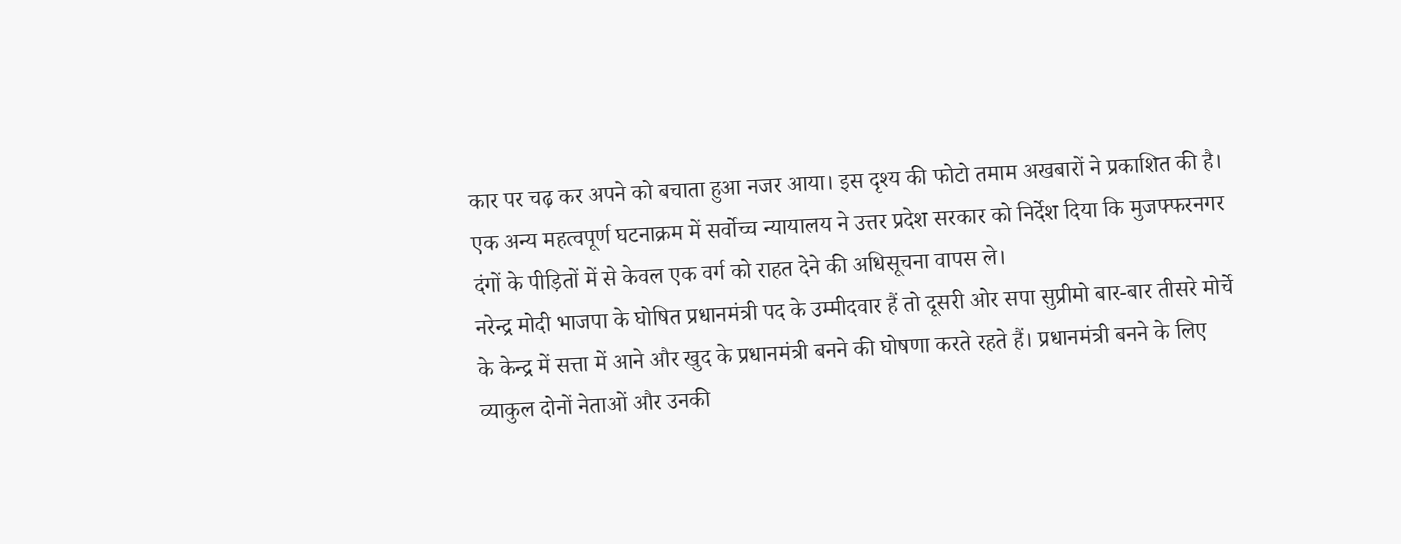कार पर चढ़ कर अपने को बचाता हुआ नजर आया। इस दृश्य की फोटो तमाम अखबारों ने प्रकाशित की है। एक अन्य महत्वपूर्ण घटनाक्रम में सर्वोच्च न्यायालय ने उत्तर प्रदेश सरकार को निर्देश दिया कि मुजफ्फरनगर दंगों के पीड़ितों में से केवल एक वर्ग को राहत देने की अधिसूचना वापस ले।
नरेन्द्र मोदी भाजपा के घोषित प्रधानमंत्री पद के उम्मीदवार हैं तो दूसरी ओर सपा सुप्रीमो बार-बार तीसरे मोर्चे के केन्द्र में सत्ता में आने और खुद के प्रधानमंत्री बनने की घोषणा करते रहते हैं। प्रधानमंत्री बनने के लिए व्याकुल दोनों नेताओं और उनकी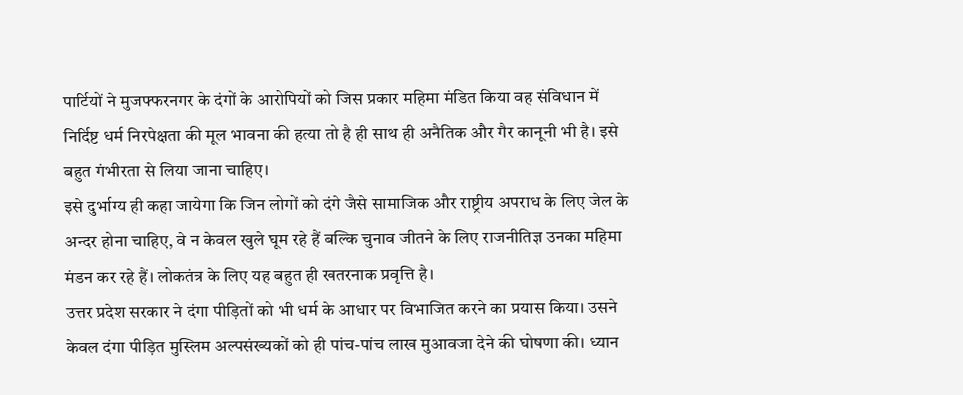पार्टियों ने मुजफ्फरनगर के दंगों के आरोपियों को जिस प्रकार महिमा मंडित किया वह संविधान में निर्दिष्ट धर्म निरपेक्षता की मूल भावना की हत्या तो है ही साथ ही अनैतिक और गैर कानूनी भी है। इसे बहुत गंभीरता से लिया जाना चाहिए।
इसे दुर्भाग्य ही कहा जायेगा कि जिन लोगों को दंगे जैसे सामाजिक और राष्ट्रीय अपराध के लिए जेल के अन्दर होना चाहिए, वे न केवल खुले घूम रहे हैं बल्कि चुनाव जीतने के लिए राजनीतिज्ञ उनका महिमा मंडन कर रहे हैं। लोकतंत्र के लिए यह बहुत ही खतरनाक प्रवृत्ति है।
उत्तर प्रदेश सरकार ने दंगा पीड़ितों को भी धर्म के आधार पर विभाजित करने का प्रयास किया। उसने केवल दंगा पीड़ित मुस्लिम अल्पसंख्यकों को ही पांच-पांच लाख मुआवजा देने की घोषणा की। ध्यान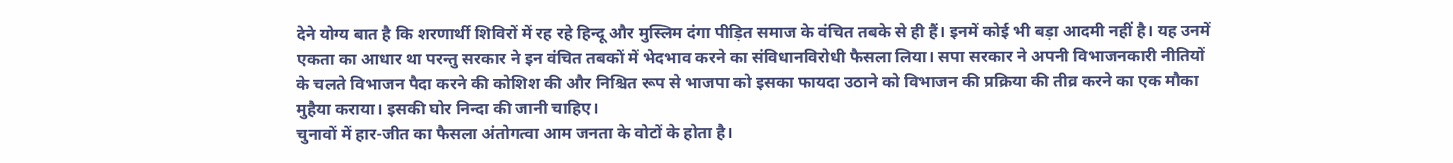देने योग्य बात है कि शरणार्थी शिविरों में रह रहे हिन्दू और मुस्लिम दंगा पीड़ित समाज के वंचित तबके से ही हैं। इनमें कोई भी बड़ा आदमी नहीं है। यह उनमें एकता का आधार था परन्तु सरकार ने इन वंचित तबकों में भेदभाव करने का संविधानविरोधी फैसला लिया। सपा सरकार ने अपनी विभाजनकारी नीतियों के चलते विभाजन पैदा करने की कोशिश की और निश्चित रूप से भाजपा को इसका फायदा उठाने को विभाजन की प्रक्रिया की तीव्र करने का एक मौका मुहैया कराया। इसकी घोर निन्दा की जानी चाहिए।
चुनावों में हार-जीत का फैसला अंतोगत्वा आम जनता के वोटों के होता है।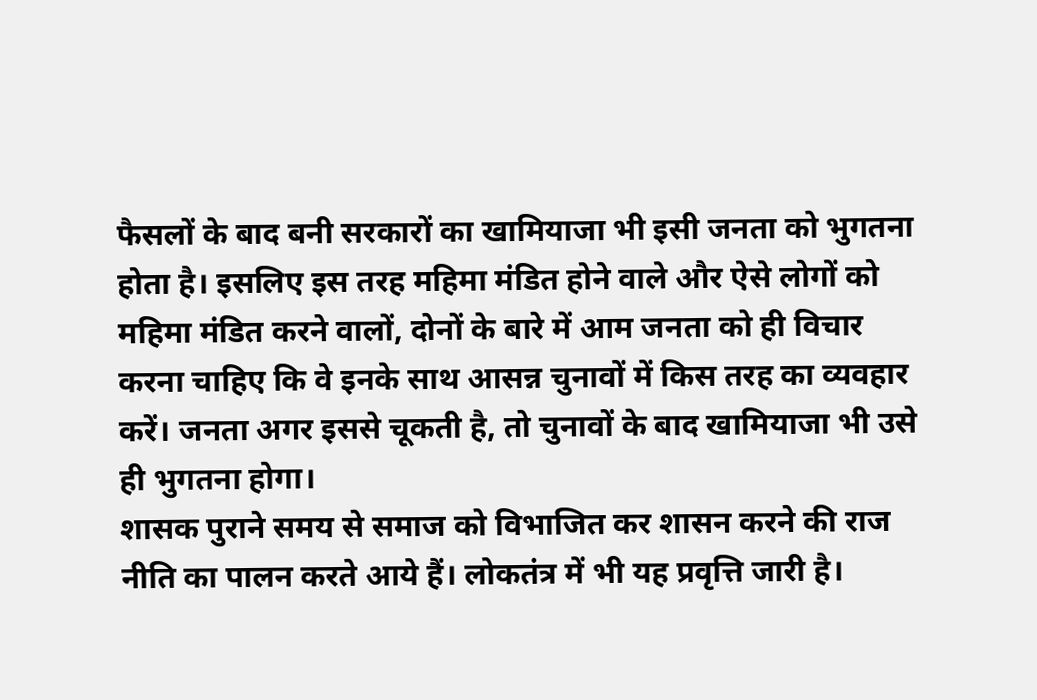फैसलों के बाद बनी सरकारों का खामियाजा भी इसी जनता को भुगतना होता है। इसलिए इस तरह महिमा मंडित होने वाले और ऐसे लोगों को महिमा मंडित करने वालों, दोनों के बारे में आम जनता को ही विचार करना चाहिए कि वे इनके साथ आसन्न चुनावों में किस तरह का व्यवहार करें। जनता अगर इससे चूकती है, तो चुनावों के बाद खामियाजा भी उसे ही भुगतना होगा।
शासक पुराने समय से समाज को विभाजित कर शासन करने की राज नीति का पालन करते आये हैं। लोकतंत्र में भी यह प्रवृत्ति जारी है।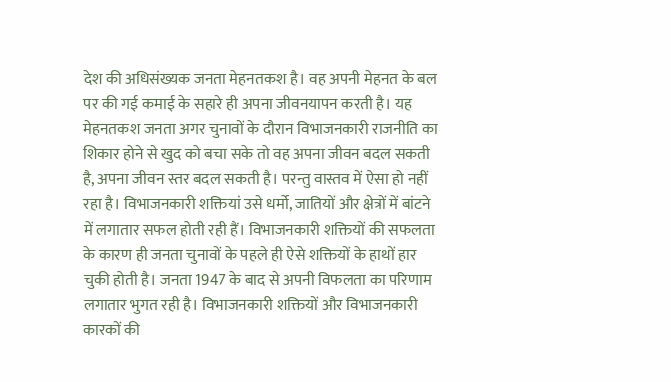देश की अधिसंख्यक जनता मेहनतकश है। वह अपनी मेहनत के बल पर की गई कमाई के सहारे ही अपना जीवनयापन करती है। यह मेहनतकश जनता अगर चुनावों के दौरान विभाजनकारी राजनीति का शिकार होने से खुद को बचा सके तो वह अपना जीवन बदल सकती है, अपना जीवन स्तर बदल सकती है। परन्तु वास्तव में ऐसा हो नहीं रहा है। विभाजनकारी शक्तियां उसे धर्मो, जातियों और क्षेत्रों में बांटने में लगातार सफल होती रही हैं। विभाजनकारी शक्तियों की सफलता के कारण ही जनता चुनावों के पहले ही ऐसे शक्तियों के हाथों हार चुकी होती है। जनता 1947 के बाद से अपनी विफलता का परिणाम लगातार भुगत रही है। विभाजनकारी शक्तियों और विभाजनकारी कारकों की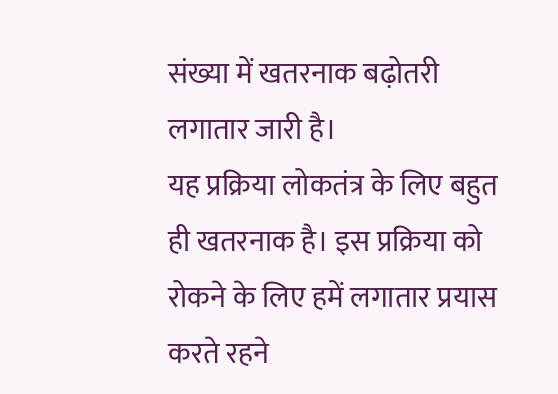संख्या में खतरनाक बढ़ोतरी लगातार जारी है।
यह प्रक्रिया लोकतंत्र के लिए बहुत ही खतरनाक है। इस प्रक्रिया को रोकने के लिए हमें लगातार प्रयास करते रहने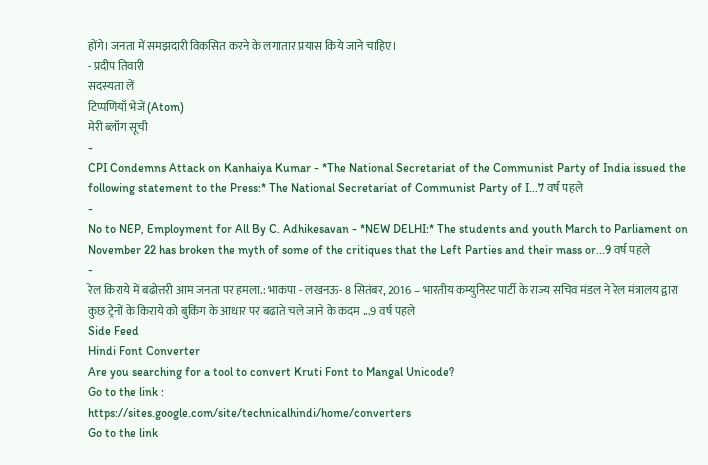होंगे। जनता में समझदारी विकसित करने के लगातार प्रयास किये जाने चाहिए।
- प्रदीप तिवारी
सदस्यता लें
टिप्पणियाँ भेजें (Atom)
मेरी ब्लॉग सूची
-
CPI Condemns Attack on Kanhaiya Kumar - *The National Secretariat of the Communist Party of India issued the following statement to the Press:* The National Secretariat of Communist Party of I...7 वर्ष पहले
-
No to NEP, Employment for All By C. Adhikesavan - *NEW DELHI:* The students and youth March to Parliament on November 22 has broken the myth of some of the critiques that the Left Parties and their mass or...9 वर्ष पहले
-
रेल किराये में बढोत्तरी आम जनता पर हमला.: भाकपा - लखनऊ- 8 सितंबर, 2016 – भारतीय कम्युनिस्ट पार्टी के राज्य सचिव मंडल ने रेल मंत्रालय द्वारा कुछ ट्रेनों के किराये को बुकिंग के आधार पर बढाते चले जाने के कदम ...9 वर्ष पहले
Side Feed
Hindi Font Converter
Are you searching for a tool to convert Kruti Font to Mangal Unicode?
Go to the link :
https://sites.google.com/site/technicalhindi/home/converters
Go to the link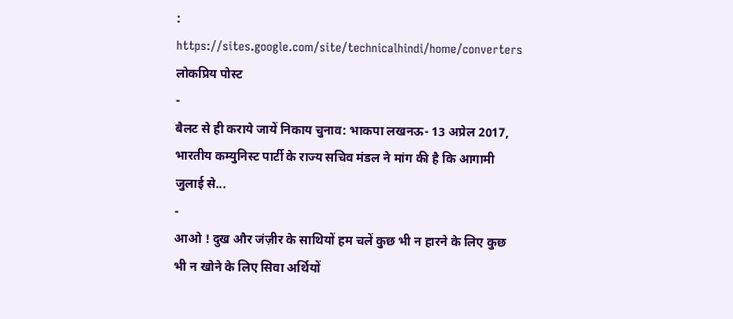:
https://sites.google.com/site/technicalhindi/home/converters
लोकप्रिय पोस्ट
-
बैलट से ही कराये जायें निकाय चुनाव: भाकपा लखनऊ- 13 अप्रेल 2017, भारतीय कम्युनिस्ट पार्टी के राज्य सचिव मंडल ने मांग की है कि आगामी जुलाई से...
-
आओ ! दुख और जंज़ीर के साथियों हम चलें कुछ भी न हारने के लिए कुछ भी न खोने के लिए सिवा अर्थियों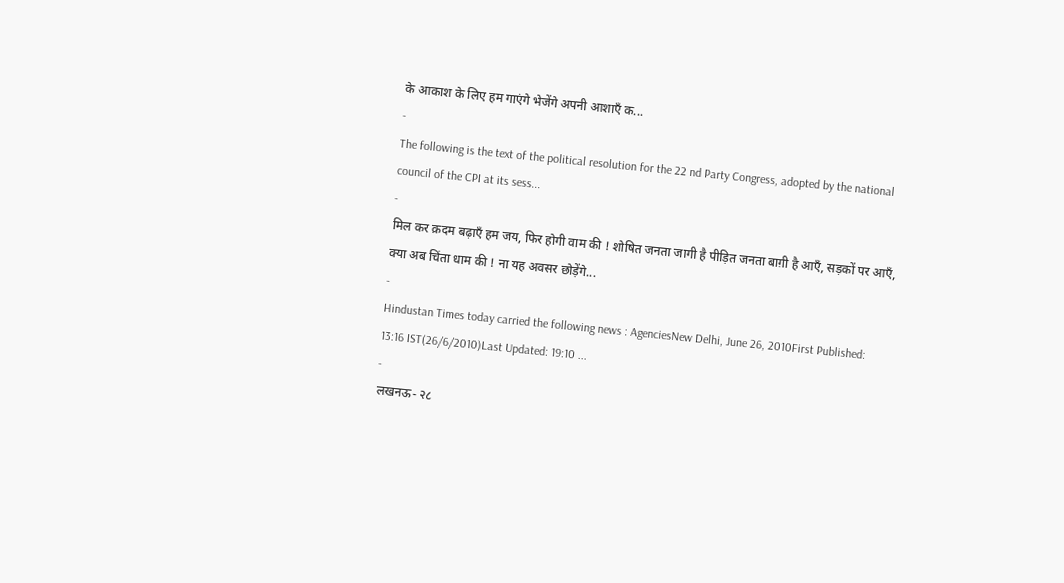के आकाश के लिए हम गाएंगे भेजेंगे अपनी आशाएँ क...
-
The following is the text of the political resolution for the 22 nd Party Congress, adopted by the national council of the CPI at its sess...
-
मिल कर क़दम बढ़ाएँ हम जय, फिर होगी वाम की ! शोषित जनता जागी है पीड़ित जनता बाग़ी है आएँ, सड़कों पर आएँ, क्या अब चिंता धाम की ! ना यह अवसर छोड़ेंगे...
-
Hindustan Times today carried the following news : AgenciesNew Delhi, June 26, 2010First Published: 13:16 IST(26/6/2010)Last Updated: 19:10 ...
-
लखनऊ- २८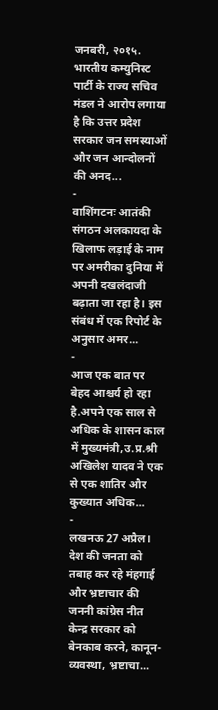जनबरी, २०१५. भारतीय कम्युनिस्ट पार्टी के राज्य सचिव मंडल ने आरोप लगाया है कि उत्तर प्रदेश सरकार जन समस्याओं और जन आन्दोलनों की अनद...
-
वाशिंगटनः आतंकी संगठन अलकायदा के खिलाफ लड़ाई के नाम पर अमरीका दुनिया में अपनी दखलंदाजी बढ़ाता जा रहा है। इस संबंध में एक रिपोर्ट के अनुसार अमर...
-
आज एक बात पर बेहद आश्चर्य हो रहा है.अपने एक साल से अधिक के शासन काल में मुख्यमंत्री,उ.प्र.श्री अखिलेश यादव ने एक से एक शातिर और कुख्यात अधिक...
-
लखनऊ 27 अप्रैल। देश की जनता को तबाह कर रहे मंहगाई और भ्रष्टाचार की जननी कांग्रेस नीत केन्द्र सरकार को बेनकाब करने, कानून-व्यवस्था, भ्रष्टाचा...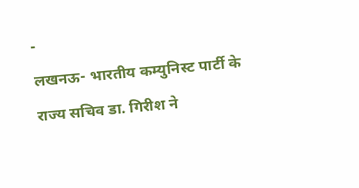-
लखनऊ- भारतीय कम्युनिस्ट पार्टी के राज्य सचिव डा. गिरीश ने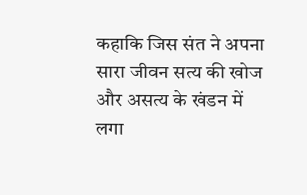कहाकि जिस संत ने अपना सारा जीवन सत्य की खोज और असत्य के खंडन में लगा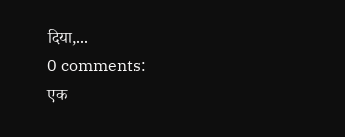दिया,...
0 comments:
एक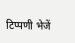टिप्पणी भेजें